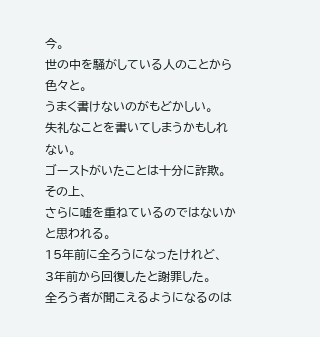今。
世の中を騒がしている人のことから色々と。
うまく書けないのがもどかしい。
失礼なことを書いてしまうかもしれない。
ゴーストがいたことは十分に詐欺。
その上、
さらに嘘を重ねているのではないかと思われる。
15年前に全ろうになったけれど、
3年前から回復したと謝罪した。
全ろう者が聞こえるようになるのは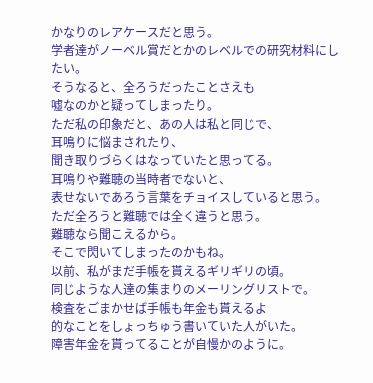かなりのレアケースだと思う。
学者達がノーベル賞だとかのレベルでの研究材料にしたい。
そうなると、全ろうだったことさえも
嘘なのかと疑ってしまったり。
ただ私の印象だと、あの人は私と同じで、
耳鳴りに悩まされたり、
聞き取りづらくはなっていたと思ってる。
耳鳴りや難聴の当時者でないと、
表せないであろう言葉をチョイスしていると思う。
ただ全ろうと難聴では全く違うと思う。
難聴なら聞こえるから。
そこで閃いてしまったのかもね。
以前、私がまだ手帳を貰えるギリギリの頃。
同じような人達の集まりのメーリングリストで。
検査をごまかせば手帳も年金も貰えるよ
的なことをしょっちゅう書いていた人がいた。
障害年金を貰ってることが自慢かのように。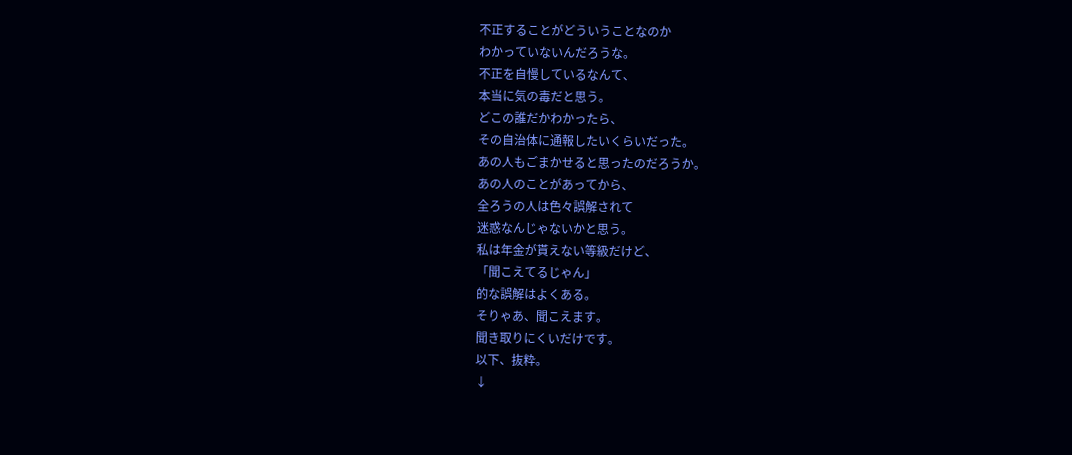不正することがどういうことなのか
わかっていないんだろうな。
不正を自慢しているなんて、
本当に気の毒だと思う。
どこの誰だかわかったら、
その自治体に通報したいくらいだった。
あの人もごまかせると思ったのだろうか。
あの人のことがあってから、
全ろうの人は色々誤解されて
迷惑なんじゃないかと思う。
私は年金が貰えない等級だけど、
「聞こえてるじゃん」
的な誤解はよくある。
そりゃあ、聞こえます。
聞き取りにくいだけです。
以下、抜粋。
↓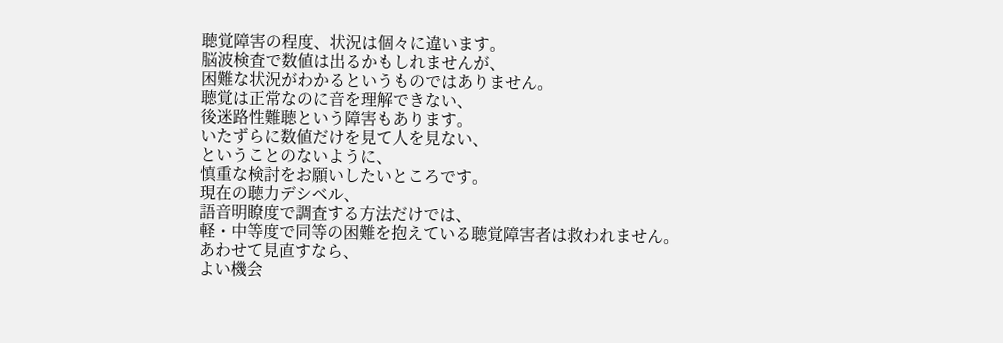聴覚障害の程度、状況は個々に違います。
脳波検査で数値は出るかもしれませんが、
困難な状況がわかるというものではありません。
聴覚は正常なのに音を理解できない、
後迷路性難聴という障害もあります。
いたずらに数値だけを見て人を見ない、
ということのないように、
慎重な検討をお願いしたいところです。
現在の聴力デシベル、
語音明瞭度で調査する方法だけでは、
軽・中等度で同等の困難を抱えている聴覚障害者は救われません。
あわせて見直すなら、
よい機会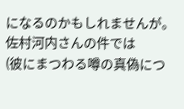になるのかもしれませんが。
佐村河内さんの件では
(彼にまつわる噂の真偽につ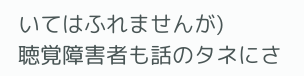いてはふれませんが)
聴覚障害者も話のタネにさ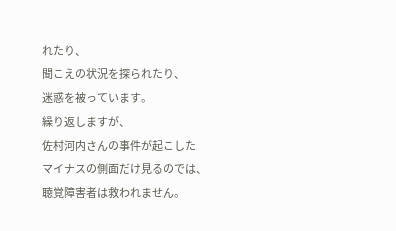れたり、
聞こえの状況を探られたり、
迷惑を被っています。
繰り返しますが、
佐村河内さんの事件が起こした
マイナスの側面だけ見るのでは、
聴覚障害者は救われません。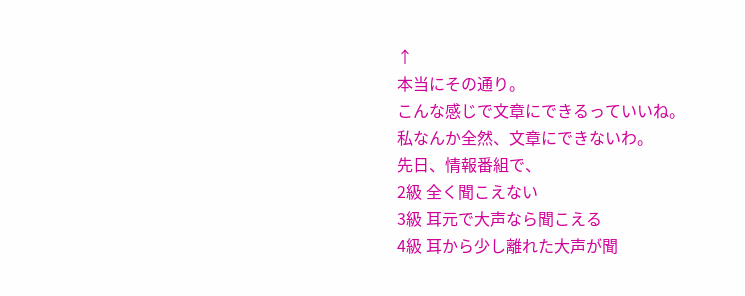↑
本当にその通り。
こんな感じで文章にできるっていいね。
私なんか全然、文章にできないわ。
先日、情報番組で、
2級 全く聞こえない
3級 耳元で大声なら聞こえる
4級 耳から少し離れた大声が聞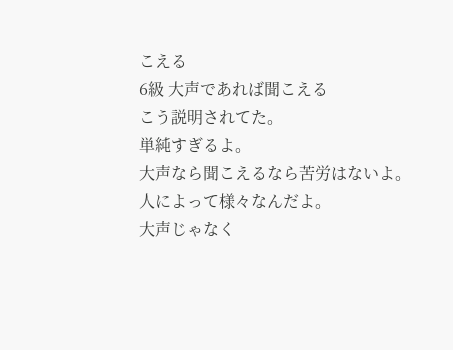こえる
6級 大声であれば聞こえる
こう説明されてた。
単純すぎるよ。
大声なら聞こえるなら苦労はないよ。
人によって様々なんだよ。
大声じゃなく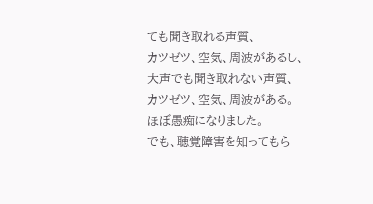ても聞き取れる声質、
カツゼツ、空気、周波があるし、
大声でも聞き取れない声質、
カツゼツ、空気、周波がある。
ほぼ愚痴になりました。
でも、聴覚障害を知ってもら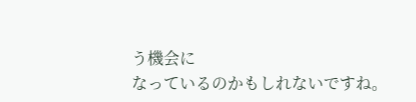う機会に
なっているのかもしれないですね。